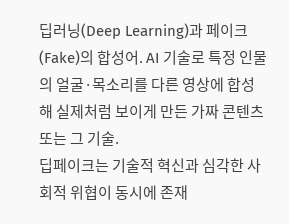딥러닝(Deep Learning)과 페이크(Fake)의 합성어. AI 기술로 특정 인물의 얼굴·목소리를 다른 영상에 합성해 실제처럼 보이게 만든 가짜 콘텐츠 또는 그 기술.
딥페이크는 기술적 혁신과 심각한 사회적 위협이 동시에 존재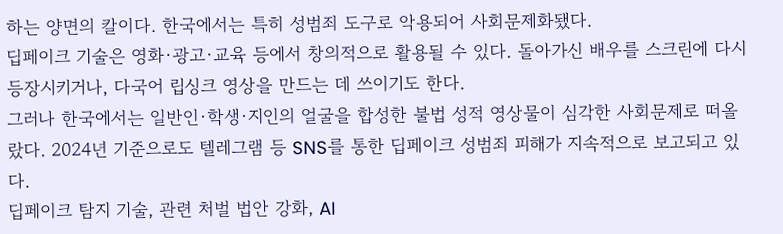하는 양면의 칼이다. 한국에서는 특히 성범죄 도구로 악용되어 사회문제화됐다.
딥페이크 기술은 영화·광고·교육 등에서 창의적으로 활용될 수 있다. 돌아가신 배우를 스크린에 다시 등장시키거나, 다국어 립싱크 영상을 만드는 데 쓰이기도 한다.
그러나 한국에서는 일반인·학생·지인의 얼굴을 합성한 불법 성적 영상물이 심각한 사회문제로 떠올랐다. 2024년 기준으로도 텔레그램 등 SNS를 통한 딥페이크 성범죄 피해가 지속적으로 보고되고 있다.
딥페이크 탐지 기술, 관련 처벌 법안 강화, AI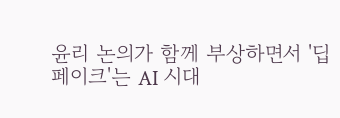윤리 논의가 함께 부상하면서 '딥페이크'는 AI 시대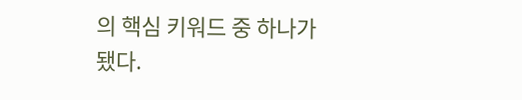의 핵심 키워드 중 하나가 됐다.